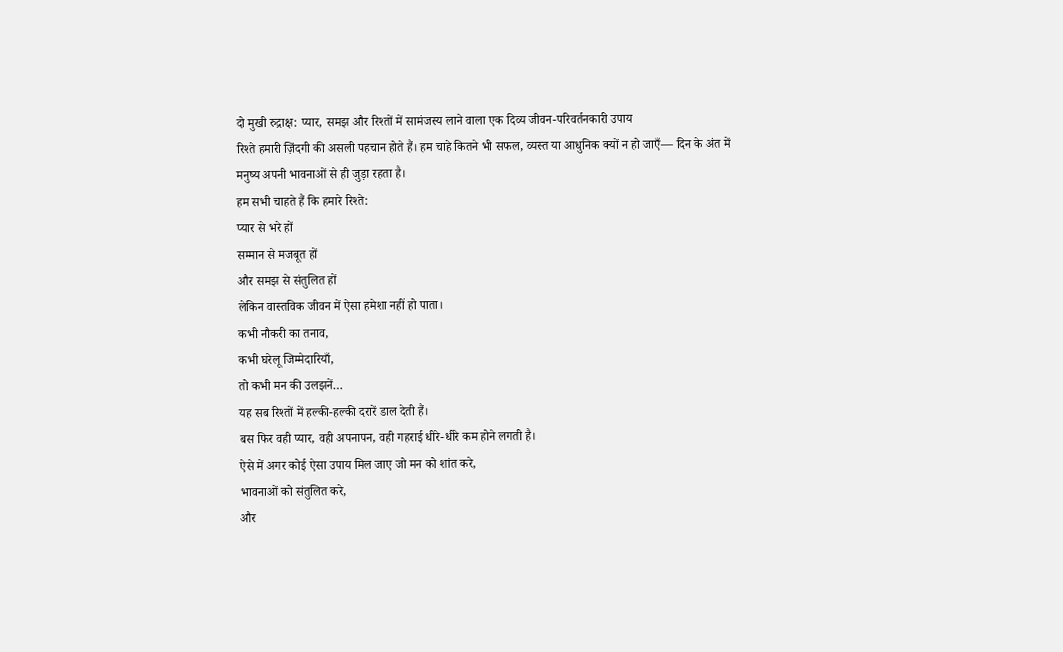दो मुखी रुद्राक्ष: प्यार, समझ और रिश्तों में सामंजस्य लाने वाला एक दिव्य जीवन-परिवर्तनकारी उपाय
रिश्ते हमारी ज़िंदगी की असली पहचान होते हैं। हम चाहे कितने भी सफल, व्यस्त या आधुनिक क्यों न हो जाएँ— दिन के अंत में मनुष्य अपनी भावनाओं से ही जुड़ा रहता है।
हम सभी चाहते हैं कि हमारे रिश्ते:
प्यार से भरे हों
सम्मान से मजबूत हों
और समझ से संतुलित हों
लेकिन वास्तविक जीवन में ऐसा हमेशा नहीं हो पाता।
कभी नौकरी का तनाव,
कभी घरेलू जिम्मेदारियाँ,
तो कभी मन की उलझनें…
यह सब रिश्तों में हल्की-हल्की दरारें डाल देती हैं।
बस फिर वही प्यार, वही अपनापन, वही गहराई धीरे-धीरे कम होने लगती है।
ऐसे में अगर कोई ऐसा उपाय मिल जाए जो मन को शांत करे,
भावनाओं को संतुलित करे,
और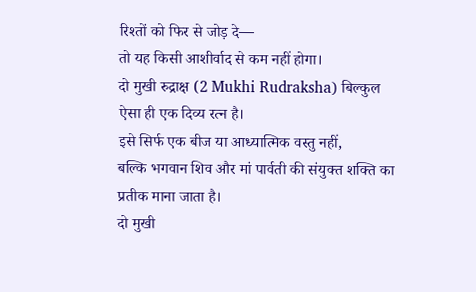रिश्तों को फिर से जोड़ दे—
तो यह किसी आशीर्वाद से कम नहीं होगा।
दो मुखी रुद्राक्ष (2 Mukhi Rudraksha) बिल्कुल ऐसा ही एक दिव्य रत्न है।
इसे सिर्फ एक बीज या आध्यात्मिक वस्तु नहीं,
बल्कि भगवान शिव और मां पार्वती की संयुक्त शक्ति का प्रतीक माना जाता है।
दो मुखी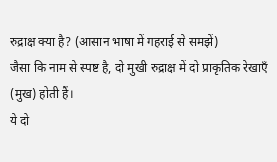रुद्राक्ष क्या है? (आसान भाषा में गहराई से समझें)
जैसा कि नाम से स्पष्ट है, दो मुखी रुद्राक्ष में दो प्राकृतिक रेखाएँ (मुख) होती हैं।
ये दो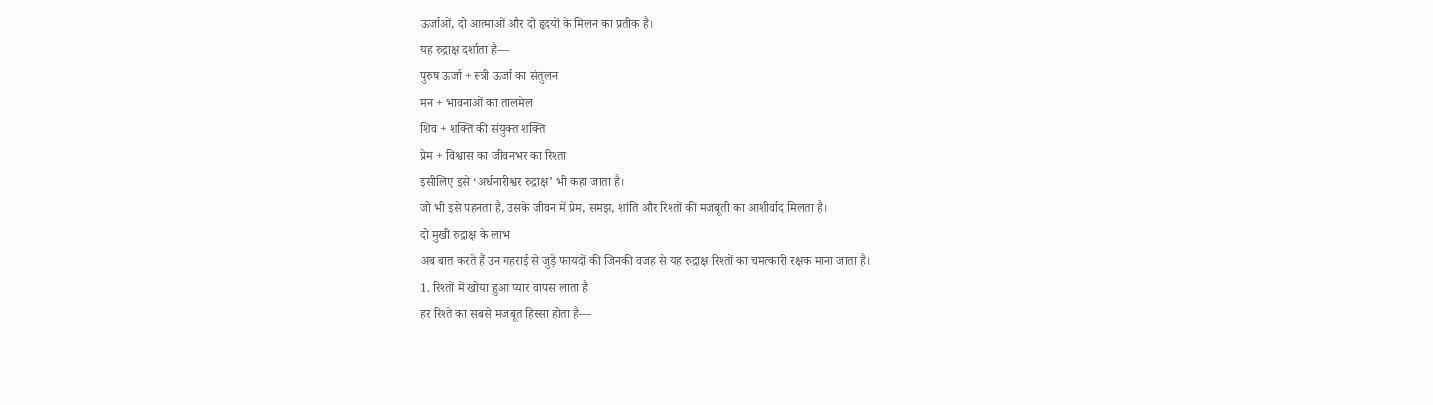ऊर्जाओं, दो आत्माओं और दो हृदयों के मिलन का प्रतीक है।
यह रुद्राक्ष दर्शाता है—
पुरुष ऊर्जा + स्त्री ऊर्जा का संतुलन
मन + भावनाओं का तालमेल
शिव + शक्ति की संयुक्त शक्ति
प्रेम + विश्वास का जीवनभर का रिश्ता
इसीलिए इसे ‘अर्धनारीश्वर रुद्राक्ष’ भी कहा जाता है।
जो भी इसे पहनता है, उसके जीवन में प्रेम, समझ, शांति और रिश्तों की मजबूती का आशीर्वाद मिलता है।
दो मुखी रुद्राक्ष के लाभ
अब बात करते हैं उन गहराई से जुड़े फायदों की जिनकी वजह से यह रुद्राक्ष रिश्तों का चमत्कारी रक्षक माना जाता है।
1. रिश्तों में खोया हुआ प्यार वापस लाता है
हर रिश्ते का सबसे मजबूत हिस्सा होता है—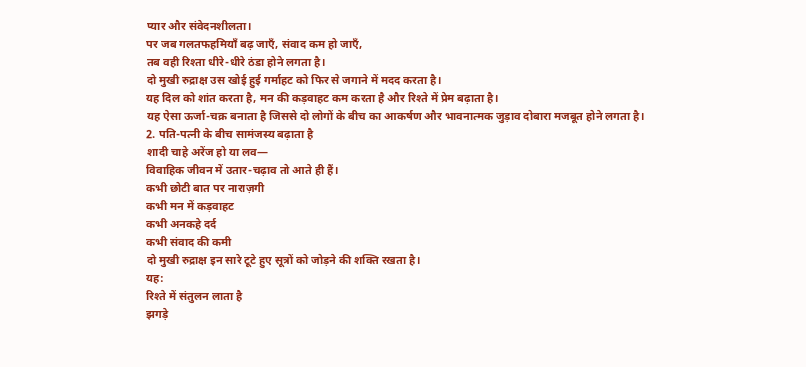प्यार और संवेदनशीलता।
पर जब गलतफहमियाँ बढ़ जाएँ, संवाद कम हो जाएँ,
तब वही रिश्ता धीरे-धीरे ठंडा होने लगता है।
दो मुखी रुद्राक्ष उस खोई हुई गर्माहट को फिर से जगाने में मदद करता है।
यह दिल को शांत करता है, मन की कड़वाहट कम करता है और रिश्ते में प्रेम बढ़ाता है।
यह ऐसा ऊर्जा-चक्र बनाता है जिससे दो लोगों के बीच का आकर्षण और भावनात्मक जुड़ाव दोबारा मजबूत होने लगता है।
2. पति-पत्नी के बीच सामंजस्य बढ़ाता है
शादी चाहे अरेंज हो या लव—
विवाहिक जीवन में उतार-चढ़ाव तो आते ही हैं।
कभी छोटी बात पर नाराज़गी
कभी मन में कड़वाहट
कभी अनकहे दर्द
कभी संवाद की कमी
दो मुखी रुद्राक्ष इन सारे टूटे हुए सूत्रों को जोड़ने की शक्ति रखता है।
यह:
रिश्ते में संतुलन लाता है
झगड़े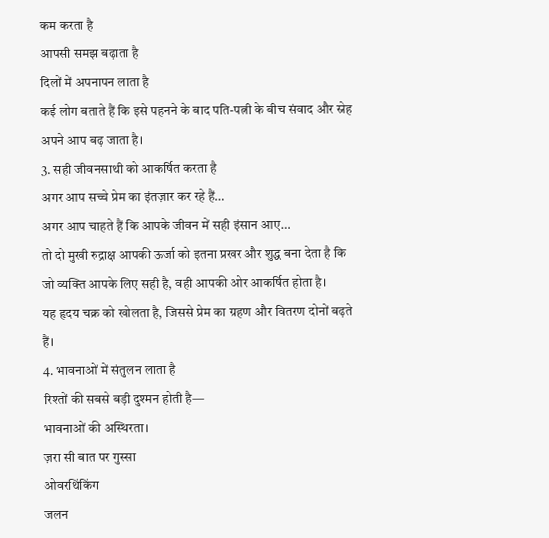कम करता है
आपसी समझ बढ़ाता है
दिलों में अपनापन लाता है
कई लोग बताते हैं कि इसे पहनने के बाद पति-पत्नी के बीच संवाद और स्नेह अपने आप बढ़ जाता है।
3. सही जीवनसाथी को आकर्षित करता है
अगर आप सच्चे प्रेम का इंतज़ार कर रहे हैं…
अगर आप चाहते हैं कि आपके जीवन में सही इंसान आए…
तो दो मुखी रुद्राक्ष आपकी ऊर्जा को इतना प्रखर और शुद्ध बना देता है कि
जो व्यक्ति आपके लिए सही है, वही आपकी ओर आकर्षित होता है।
यह हृदय चक्र को खोलता है, जिससे प्रेम का ग्रहण और वितरण दोनों बढ़ते हैं।
4. भावनाओं में संतुलन लाता है
रिश्तों की सबसे बड़ी दुश्मन होती है—
भावनाओं की अस्थिरता।
ज़रा सी बात पर गुस्सा
ओवरथिंकिंग
जलन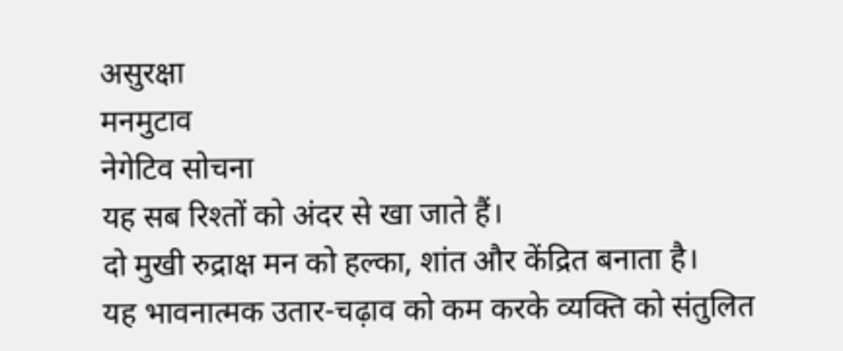असुरक्षा
मनमुटाव
नेगेटिव सोचना
यह सब रिश्तों को अंदर से खा जाते हैं।
दो मुखी रुद्राक्ष मन को हल्का, शांत और केंद्रित बनाता है।
यह भावनात्मक उतार-चढ़ाव को कम करके व्यक्ति को संतुलित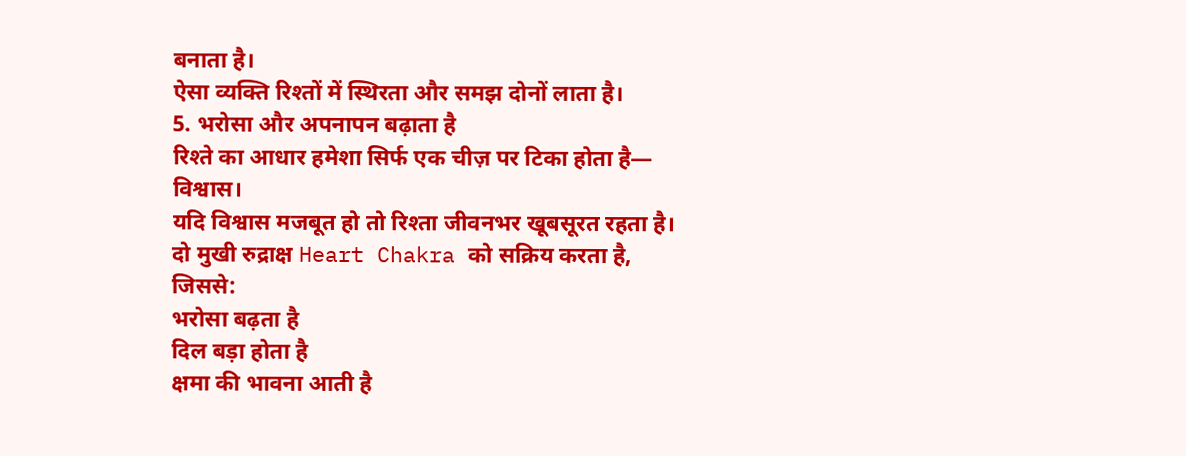बनाता है।
ऐसा व्यक्ति रिश्तों में स्थिरता और समझ दोनों लाता है।
5. भरोसा और अपनापन बढ़ाता है
रिश्ते का आधार हमेशा सिर्फ एक चीज़ पर टिका होता है—
विश्वास।
यदि विश्वास मजबूत हो तो रिश्ता जीवनभर खूबसूरत रहता है।
दो मुखी रुद्राक्ष Heart Chakra को सक्रिय करता है,
जिससे:
भरोसा बढ़ता है
दिल बड़ा होता है
क्षमा की भावना आती है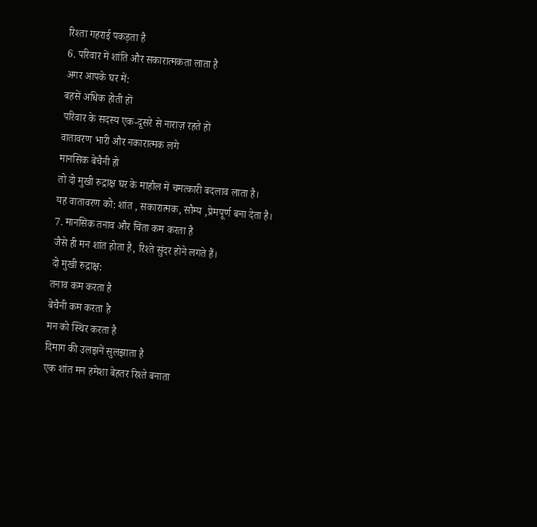रिश्ता गहराई पकड़ता है
6. परिवार में शांति और सकारात्मकता लाता है
अगर आपके घर में:
बहसें अधिक होती हों
परिवार के सदस्य एक-दूसरे से नाराज़ रहते हों
वातावरण भारी और नकारात्मक लगे
मानसिक बेचैनी हो
तो दो मुखी रुद्राक्ष घर के माहौल में चमत्कारी बदलाव लाता है।
यह वातावरण को: शांत , सकारात्मक, सौम्य ,प्रेमपूर्ण बना देता है।
7. मानसिक तनाव और चिंता कम करता है
जैसे ही मन शांत होता है, रिश्ते सुंदर होने लगते हैं।
दो मुखी रुद्राक्ष:
तनाव कम करता है
बेचैनी कम करता है
मन को स्थिर करता है
दिमाग की उलझनें सुलझाता है
एक शांत मन हमेशा बेहतर रिश्ते बनाता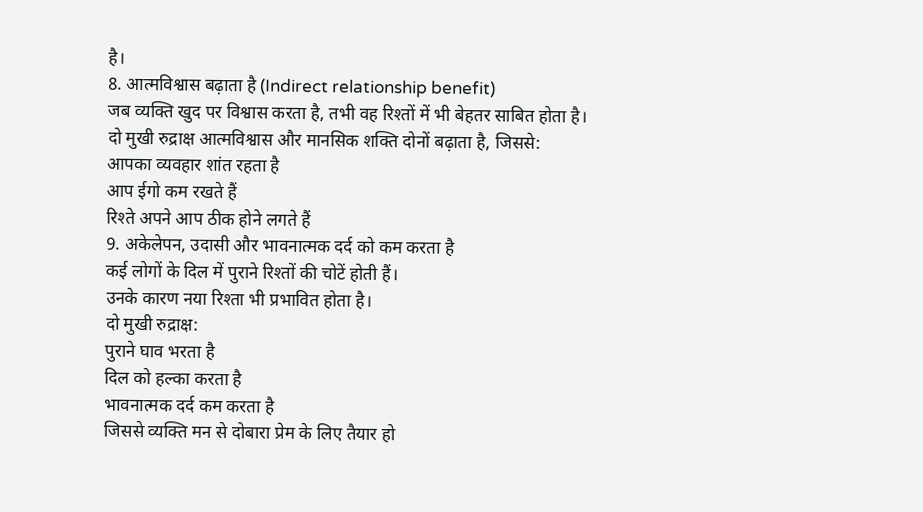है।
8. आत्मविश्वास बढ़ाता है (Indirect relationship benefit)
जब व्यक्ति खुद पर विश्वास करता है, तभी वह रिश्तों में भी बेहतर साबित होता है।
दो मुखी रुद्राक्ष आत्मविश्वास और मानसिक शक्ति दोनों बढ़ाता है, जिससे:
आपका व्यवहार शांत रहता है
आप ईगो कम रखते हैं
रिश्ते अपने आप ठीक होने लगते हैं
9. अकेलेपन, उदासी और भावनात्मक दर्द को कम करता है
कई लोगों के दिल में पुराने रिश्तों की चोटें होती हैं।
उनके कारण नया रिश्ता भी प्रभावित होता है।
दो मुखी रुद्राक्ष:
पुराने घाव भरता है
दिल को हल्का करता है
भावनात्मक दर्द कम करता है
जिससे व्यक्ति मन से दोबारा प्रेम के लिए तैयार हो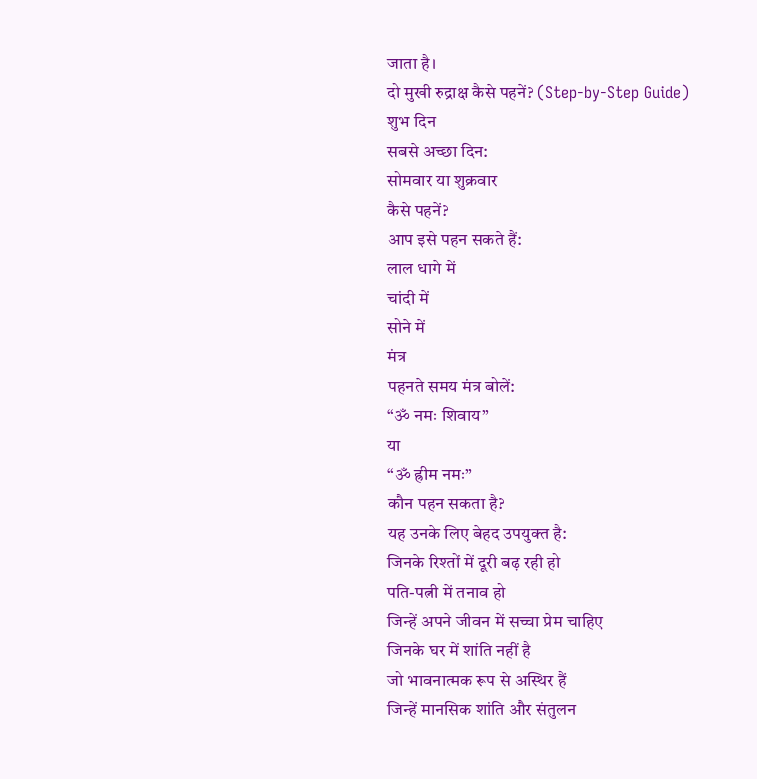जाता है।
दो मुखी रुद्राक्ष कैसे पहनें? (Step-by-Step Guide)
शुभ दिन
सबसे अच्छा दिन:
सोमवार या शुक्रवार
कैसे पहनें?
आप इसे पहन सकते हैं:
लाल धागे में
चांदी में
सोने में
मंत्र
पहनते समय मंत्र बोलें:
“ॐ नमः शिवाय”
या
“ॐ ह्रीम नमः”
कौन पहन सकता है?
यह उनके लिए बेहद उपयुक्त है:
जिनके रिश्तों में दूरी बढ़ रही हो
पति-पत्नी में तनाव हो
जिन्हें अपने जीवन में सच्चा प्रेम चाहिए
जिनके घर में शांति नहीं है
जो भावनात्मक रूप से अस्थिर हैं
जिन्हें मानसिक शांति और संतुलन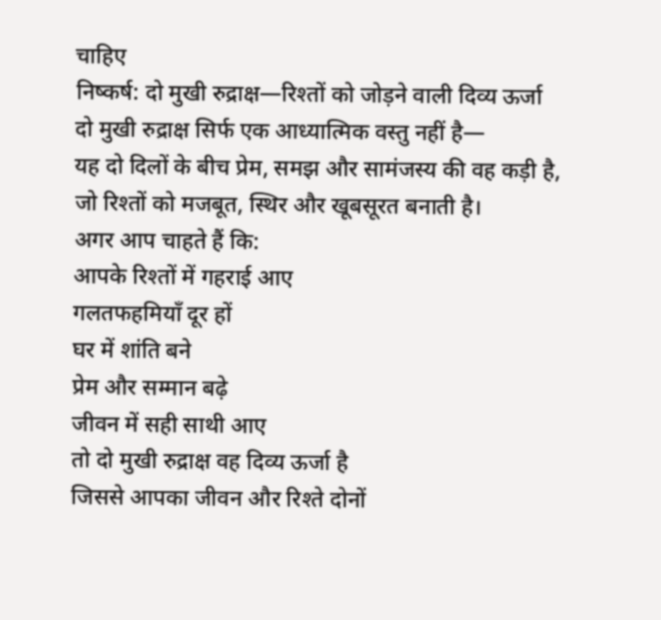चाहिए
निष्कर्ष: दो मुखी रुद्राक्ष—रिश्तों को जोड़ने वाली दिव्य ऊर्जा
दो मुखी रुद्राक्ष सिर्फ एक आध्यात्मिक वस्तु नहीं है—
यह दो दिलों के बीच प्रेम, समझ और सामंजस्य की वह कड़ी है,
जो रिश्तों को मजबूत, स्थिर और खूबसूरत बनाती है।
अगर आप चाहते हैं कि:
आपके रिश्तों में गहराई आए
गलतफहमियाँ दूर हों
घर में शांति बने
प्रेम और सम्मान बढ़े
जीवन में सही साथी आए
तो दो मुखी रुद्राक्ष वह दिव्य ऊर्जा है
जिससे आपका जीवन और रिश्ते दोनों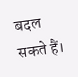बदल सकते हैं।